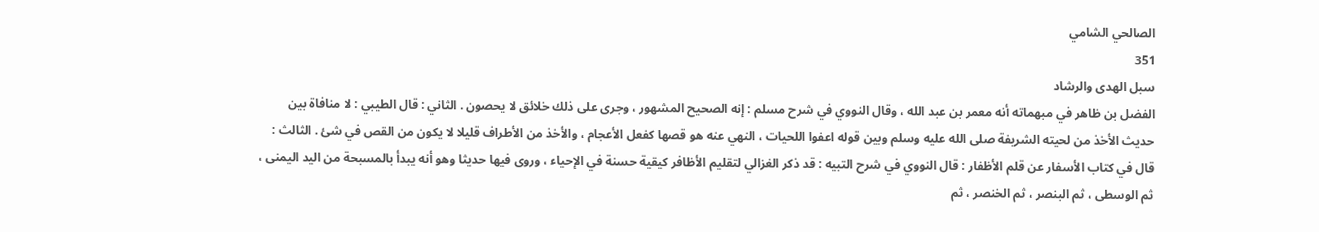الصالحي الشامي
351
سبل الهدى والرشاد
الفضل بن ظاهر في مبهماته أنه معمر بن عبد الله ، وقال النووي في شرح مسلم : إنه الصحيح المشهور ، وجرى على ذلك خلائق لا يحصون . الثاني : قال الطيبي : لا منافاة بين حديث الأخذ من لحيته الشريفة صلى الله عليه وسلم وبين قوله اعفوا اللحيات ، النهي عنه هو قصها كفعل الأعجام ، والأخذ من الأطراف قليلا لا يكون من القص في شئ . الثالث : قال في كتاب الأسفار عن قلم الأظفار : قال النووي في شرح التبيه : قد ذكر الغزالي لتقليم الأظافر كيقية حسنة في الإحياء ، وروى فيها حديثا وهو أنه يبدأ بالمسبحة من اليد اليمنى ، ثم الوسطى ، ثم البنصر ، ثم الخنصر ، ثم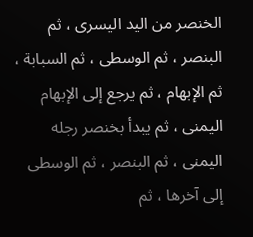الخنصر من اليد اليسرى ، ثم البنصر ، ثم الوسطى ، ثم السبابة ، ثم الإبهام ، ثم يرجع إلى الإبهام اليمنى ، ثم يبدأ بخنصر رجله اليمنى ، ثم البنصر ، ثم الوسطى إلى آخرها ، ثم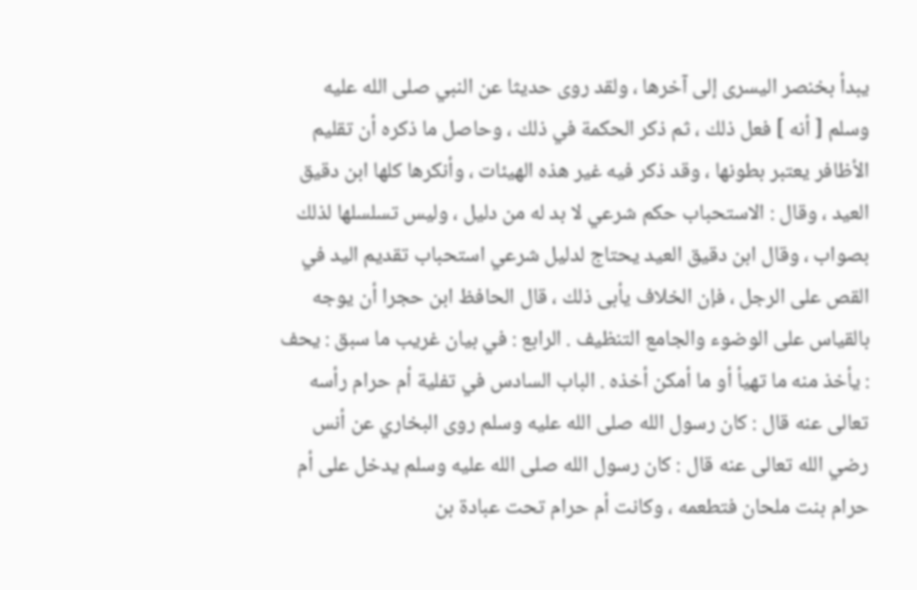يبدأ بخنصر اليسرى إلى آخرها ، ولقد روى حديثا عن النبي صلى الله عليه وسلم [ أنه ] فعل ذلك ، ثم ذكر الحكمة في ذلك ، وحاصل ما ذكره أن تقليم الأظافر يعتبر بطونها ، وقد ذكر فيه غير هذه الهيئات ، وأنكرها كلها ابن دقيق العيد ، وقال : الاستحباب حكم شرعي لا بد له من دليل ، وليس تسلسلها لذلك بصواب ، وقال ابن دقيق العيد يحتاج لدليل شرعي استحباب تقديم اليد في القص على الرجل ، فإن الخلاف يأبى ذلك ، قال الحافظ ابن حجرا أن يوجه بالقياس على الوضوء والجامع التنظيف . الرابع : في بيان غريب ما سبق : يحف : يأخذ منه ما تهيأ أو ما أمكن أخذه . الباب السادس في تفلية أم حرام رأسه تعالى عنه قال : كان رسول الله صلى الله عليه وسلم روى البخاري عن أنس رضي الله تعالى عنه قال : كان رسول الله صلى الله عليه وسلم يدخل على أم حرام بنت ملحان فتطعمه ، وكانت أم حرام تحت عبادة بن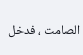الصامت ، فدخل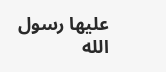عليها رسول الله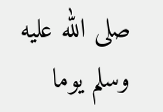صلى الله عليه وسلم يوما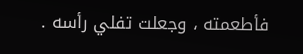فأطعمته ، وجعلت تفلي رأسه .